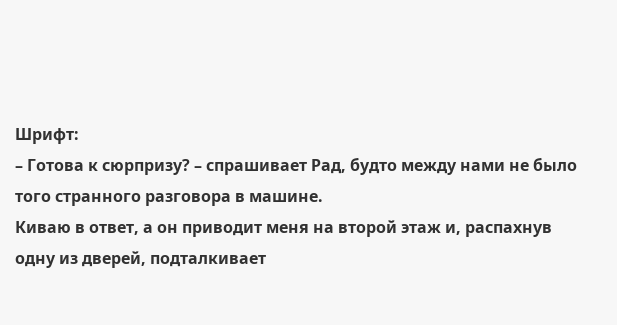Шрифт:
– Готова к сюрпризу? – спрашивает Рад, будто между нами не было того странного разговора в машине.
Киваю в ответ, а он приводит меня на второй этаж и, распахнув одну из дверей, подталкивает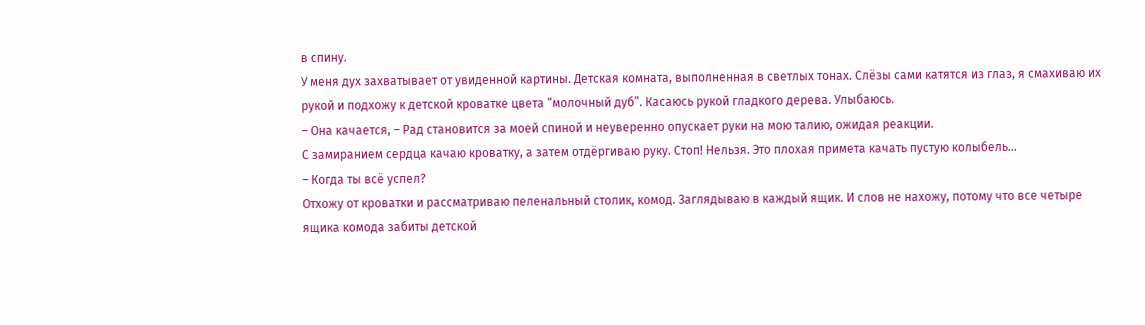в спину.
У меня дух захватывает от увиденной картины. Детская комната, выполненная в светлых тонах. Слёзы сами катятся из глаз, я смахиваю их рукой и подхожу к детской кроватке цвета “молочный дуб”. Касаюсь рукой гладкого дерева. Улыбаюсь.
– Она качается, – Рад становится за моей спиной и неуверенно опускает руки на мою талию, ожидая реакции.
С замиранием сердца качаю кроватку, а затем отдёргиваю руку. Стоп! Нельзя. Это плохая примета качать пустую колыбель…
– Когда ты всё успел?
Отхожу от кроватки и рассматриваю пеленальный столик, комод. Заглядываю в каждый ящик. И слов не нахожу, потому что все четыре ящика комода забиты детской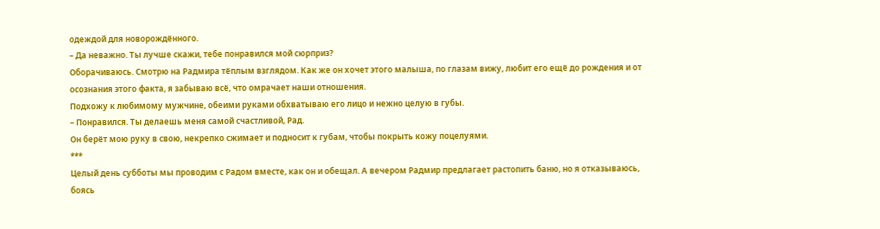одеждой для новорождённого.
– Да неважно. Ты лучше скажи, тебе понравился мой сюрприз?
Оборачиваюсь. Смотрю на Радмира тёплым взглядом. Как же он хочет этого малыша, по глазам вижу, любит его ещё до рождения и от осознания этого факта, я забываю всё, что омрачает наши отношения.
Подхожу к любимому мужчине, обеими руками обхватываю его лицо и нежно целую в губы.
– Понравился. Ты делаешь меня самой счастливой, Рад.
Он берёт мою руку в свою, некрепко сжимает и подносит к губам, чтобы покрыть кожу поцелуями.
***
Целый день субботы мы проводим с Радом вместе, как он и обещал. А вечером Радмир предлагает растопить баню, но я отказываюсь, боясь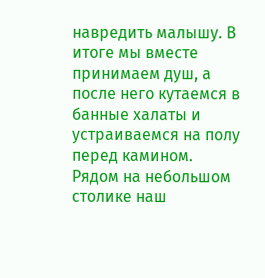навредить малышу. В итоге мы вместе принимаем душ, а после него кутаемся в банные халаты и устраиваемся на полу перед камином.
Рядом на небольшом столике наш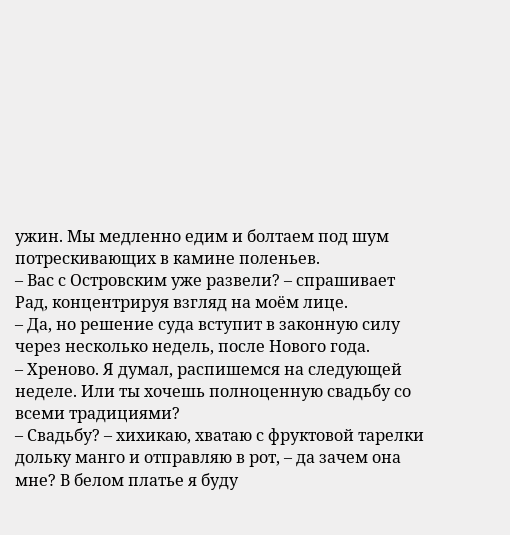ужин. Мы медленно едим и болтаем под шум потрескивающих в камине поленьев.
– Вас с Островским уже развели? – спрашивает Рад, концентрируя взгляд на моём лице.
– Да, но решение суда вступит в законную силу через несколько недель, после Нового года.
– Хреново. Я думал, распишемся на следующей неделе. Или ты хочешь полноценную свадьбу со всеми традициями?
– Свадьбу? – хихикаю, хватаю с фруктовой тарелки дольку манго и отправляю в рот, – да зачем она мне? В белом платье я буду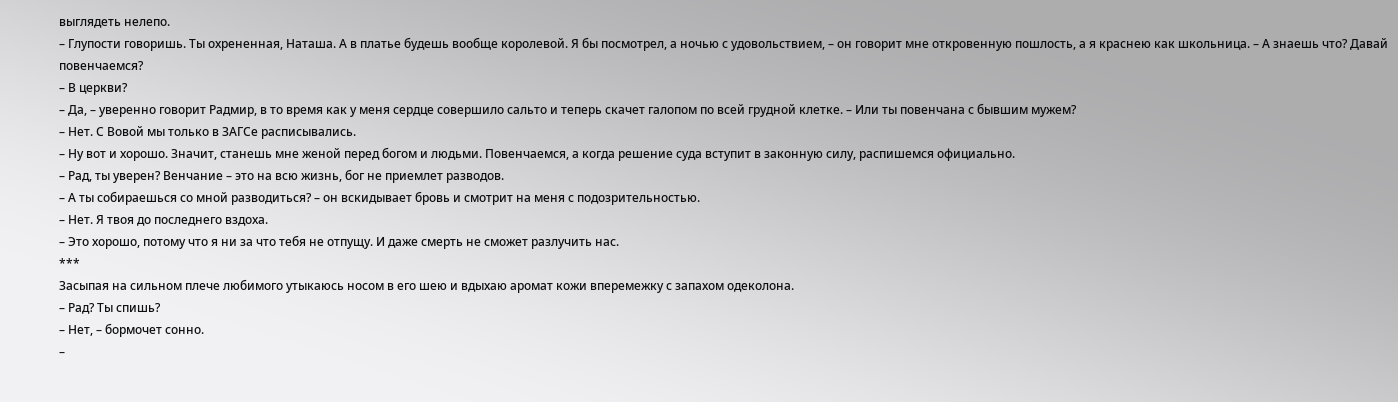выглядеть нелепо.
– Глупости говоришь. Ты охрененная, Наташа. А в платье будешь вообще королевой. Я бы посмотрел, а ночью с удовольствием, – он говорит мне откровенную пошлость, а я краснею как школьница. – А знаешь что? Давай повенчаемся?
– В церкви?
– Да, – уверенно говорит Радмир, в то время как у меня сердце совершило сальто и теперь скачет галопом по всей грудной клетке. – Или ты повенчана с бывшим мужем?
– Нет. С Вовой мы только в ЗАГСе расписывались.
– Ну вот и хорошо. Значит, станешь мне женой перед богом и людьми. Повенчаемся, а когда решение суда вступит в законную силу, распишемся официально.
– Рад, ты уверен? Венчание – это на всю жизнь, бог не приемлет разводов.
– А ты собираешься со мной разводиться? – он вскидывает бровь и смотрит на меня с подозрительностью.
– Нет. Я твоя до последнего вздоха.
– Это хорошо, потому что я ни за что тебя не отпущу. И даже смерть не сможет разлучить нас.
***
Засыпая на сильном плече любимого утыкаюсь носом в его шею и вдыхаю аромат кожи вперемежку с запахом одеколона.
– Рад? Ты спишь?
– Нет, – бормочет сонно.
–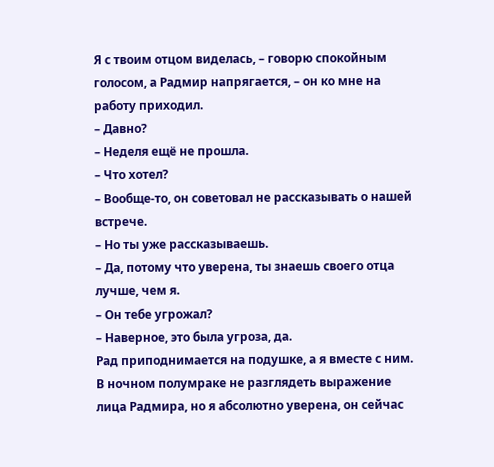Я с твоим отцом виделась, – говорю спокойным голосом, а Радмир напрягается, – он ко мне на работу приходил.
– Давно?
– Неделя ещё не прошла.
– Что хотел?
– Вообще-то, он советовал не рассказывать о нашей встрече.
– Но ты уже рассказываешь.
– Да, потому что уверена, ты знаешь своего отца лучше, чем я.
– Он тебе угрожал?
– Наверное, это была угроза, да.
Рад приподнимается на подушке, а я вместе с ним. В ночном полумраке не разглядеть выражение лица Радмира, но я абсолютно уверена, он сейчас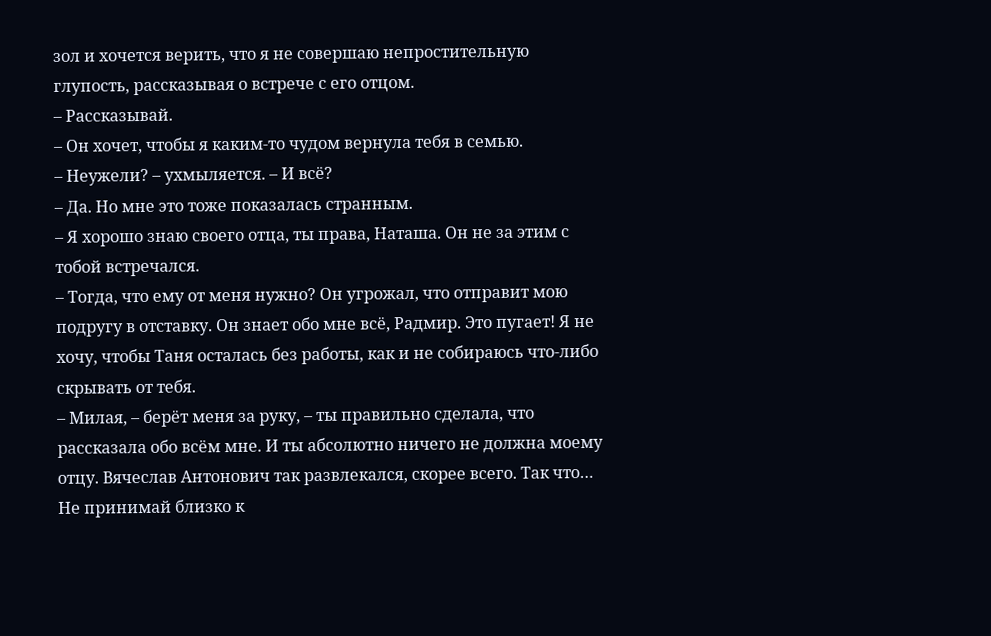зол и хочется верить, что я не совершаю непростительную глупость, рассказывая о встрече с его отцом.
– Рассказывай.
– Он хочет, чтобы я каким-то чудом вернула тебя в семью.
– Неужели? – ухмыляется. – И всё?
– Да. Но мне это тоже показалась странным.
– Я хорошо знаю своего отца, ты права, Наташа. Он не за этим с тобой встречался.
– Тогда, что ему от меня нужно? Он угрожал, что отправит мою подругу в отставку. Он знает обо мне всё, Радмир. Это пугает! Я не хочу, чтобы Таня осталась без работы, как и не собираюсь что-либо скрывать от тебя.
– Милая, – берёт меня за руку, – ты правильно сделала, что рассказала обо всём мне. И ты абсолютно ничего не должна моему отцу. Вячеслав Антонович так развлекался, скорее всего. Так что… Не принимай близко к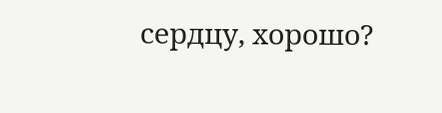сердцу, хорошо?